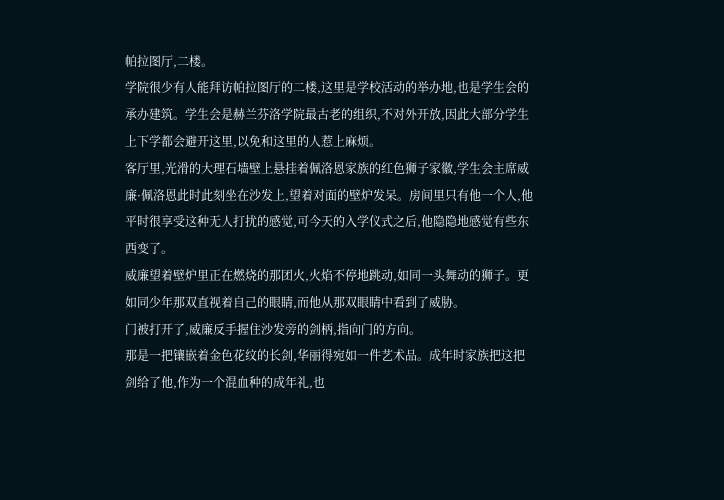帕拉图厅,二楼。
学院很少有人能拜访帕拉图厅的二楼,这里是学校活动的举办地,也是学生会的承办建筑。学生会是赫兰芬洛学院最古老的组织,不对外开放,因此大部分学生上下学都会避开这里,以免和这里的人惹上麻烦。
客厅里,光滑的大理石墙壁上悬挂着佩洛恩家族的红色狮子家徽,学生会主席威廉·佩洛恩此时此刻坐在沙发上,望着对面的壁炉发呆。房间里只有他一个人,他平时很享受这种无人打扰的感觉,可今天的入学仪式之后,他隐隐地感觉有些东西变了。
威廉望着壁炉里正在燃烧的那团火,火焰不停地跳动,如同一头舞动的狮子。更如同少年那双直视着自己的眼睛,而他从那双眼睛中看到了威胁。
门被打开了,威廉反手握住沙发旁的剑柄,指向门的方向。
那是一把镶嵌着金色花纹的长剑,华丽得宛如一件艺术品。成年时家族把这把剑给了他,作为一个混血种的成年礼,也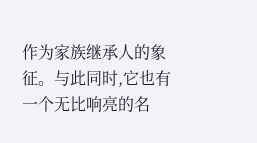作为家族继承人的象征。与此同时,它也有一个无比响亮的名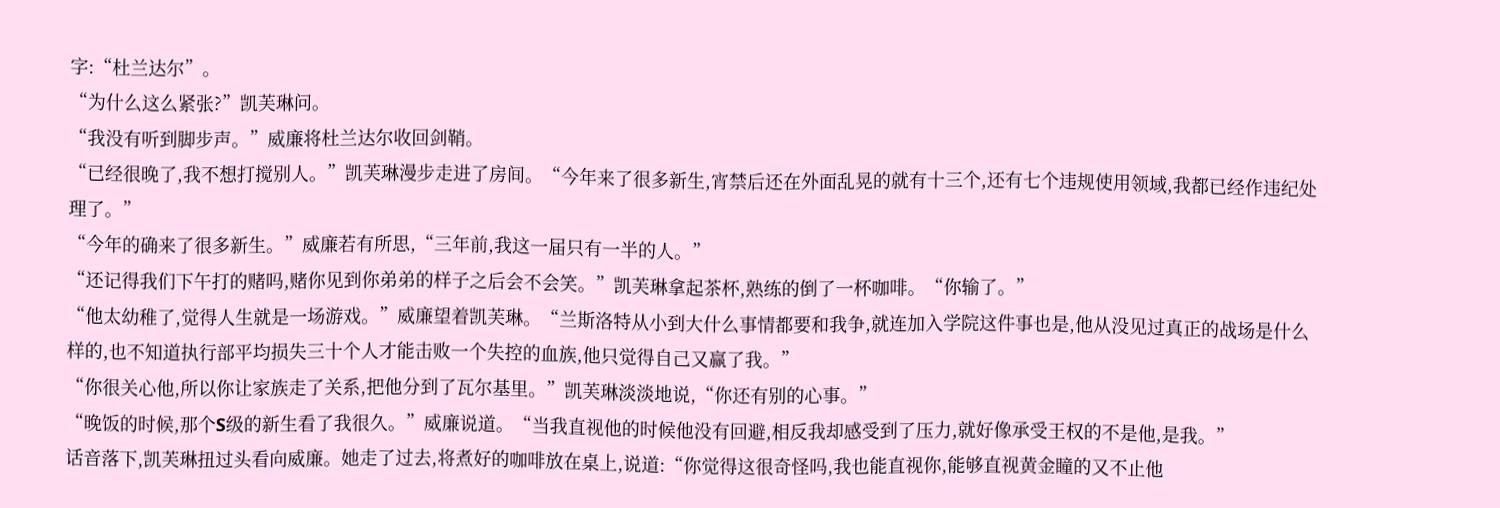字:“杜兰达尔”。
“为什么这么紧张?”凯芙琳问。
“我没有听到脚步声。”威廉将杜兰达尔收回剑鞘。
“已经很晚了,我不想打搅别人。”凯芙琳漫步走进了房间。“今年来了很多新生,宵禁后还在外面乱晃的就有十三个,还有七个违规使用领域,我都已经作违纪处理了。”
“今年的确来了很多新生。”威廉若有所思,“三年前,我这一届只有一半的人。”
“还记得我们下午打的赌吗,赌你见到你弟弟的样子之后会不会笑。”凯芙琳拿起茶杯,熟练的倒了一杯咖啡。“你输了。”
“他太幼稚了,觉得人生就是一场游戏。”威廉望着凯芙琳。“兰斯洛特从小到大什么事情都要和我争,就连加入学院这件事也是,他从没见过真正的战场是什么样的,也不知道执行部平均损失三十个人才能击败一个失控的血族,他只觉得自己又赢了我。”
“你很关心他,所以你让家族走了关系,把他分到了瓦尔基里。”凯芙琳淡淡地说,“你还有别的心事。”
“晚饭的时候,那个S级的新生看了我很久。”威廉说道。“当我直视他的时候他没有回避,相反我却感受到了压力,就好像承受王权的不是他,是我。”
话音落下,凯芙琳扭过头看向威廉。她走了过去,将煮好的咖啡放在桌上,说道:“你觉得这很奇怪吗,我也能直视你,能够直视黄金瞳的又不止他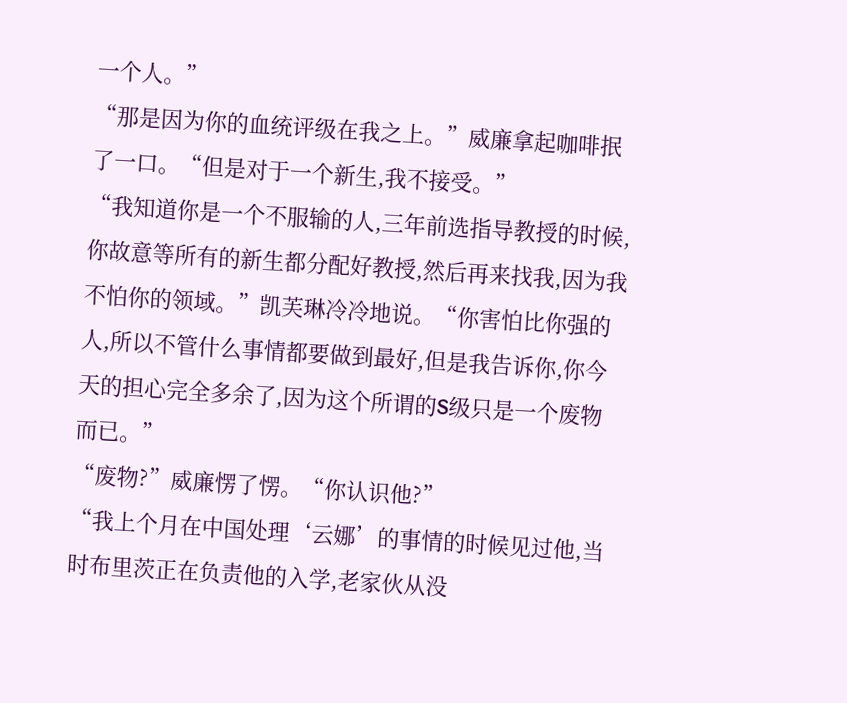一个人。”
“那是因为你的血统评级在我之上。”威廉拿起咖啡抿了一口。“但是对于一个新生,我不接受。”
“我知道你是一个不服输的人,三年前选指导教授的时候,你故意等所有的新生都分配好教授,然后再来找我,因为我不怕你的领域。”凯芙琳冷冷地说。“你害怕比你强的人,所以不管什么事情都要做到最好,但是我告诉你,你今天的担心完全多余了,因为这个所谓的S级只是一个废物而已。”
“废物?”威廉愣了愣。“你认识他?”
“我上个月在中国处理‘云娜’的事情的时候见过他,当时布里茨正在负责他的入学,老家伙从没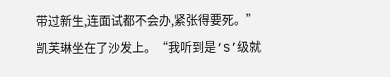带过新生,连面试都不会办,紧张得要死。”凯芙琳坐在了沙发上。“我听到是‘S’级就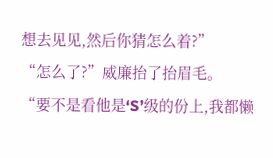想去见见,然后你猜怎么着?”
“怎么了?”威廉抬了抬眉毛。
“要不是看他是‘S’级的份上,我都懒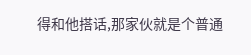得和他搭话,那家伙就是个普通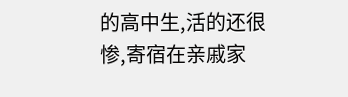的高中生,活的还很惨,寄宿在亲戚家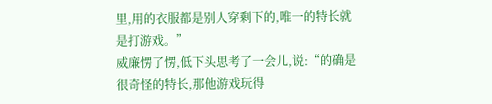里,用的衣服都是别人穿剩下的,唯一的特长就是打游戏。”
威廉愣了愣,低下头思考了一会儿,说:“的确是很奇怪的特长,那他游戏玩得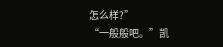怎么样?”
“一般般吧。”凯